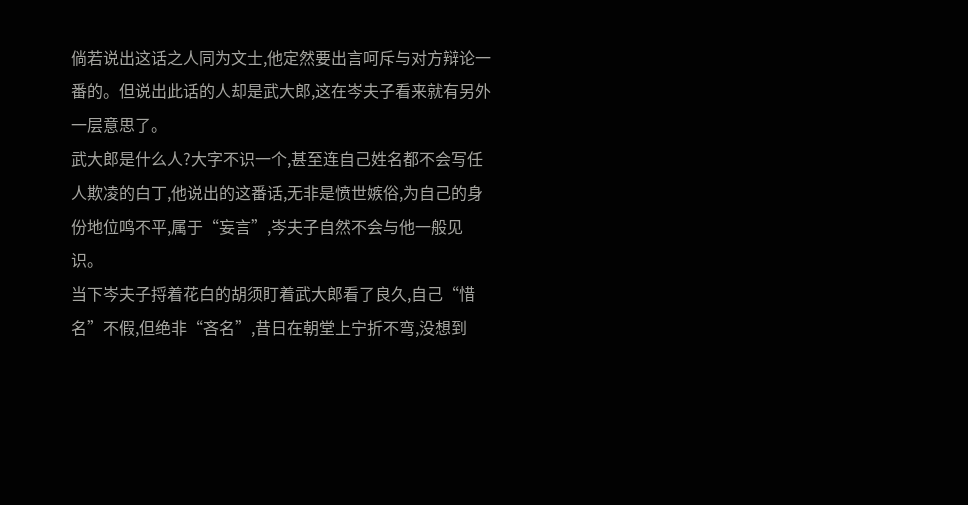倘若说出这话之人同为文士,他定然要出言呵斥与对方辩论一番的。但说出此话的人却是武大郎,这在岑夫子看来就有另外一层意思了。
武大郎是什么人?大字不识一个,甚至连自己姓名都不会写任人欺凌的白丁,他说出的这番话,无非是愤世嫉俗,为自己的身份地位鸣不平,属于“妄言”,岑夫子自然不会与他一般见识。
当下岑夫子捋着花白的胡须盯着武大郎看了良久,自己“惜名”不假,但绝非“吝名”,昔日在朝堂上宁折不弯,没想到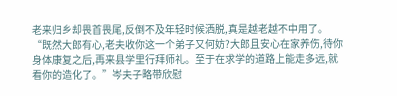老来归乡却畏首畏尾,反倒不及年轻时候洒脱,真是越老越不中用了。
“既然大郎有心,老夫收你这一个弟子又何妨?大郎且安心在家养伤,待你身体康复之后,再来县学里行拜师礼。至于在求学的道路上能走多远,就看你的造化了。”岑夫子略带欣慰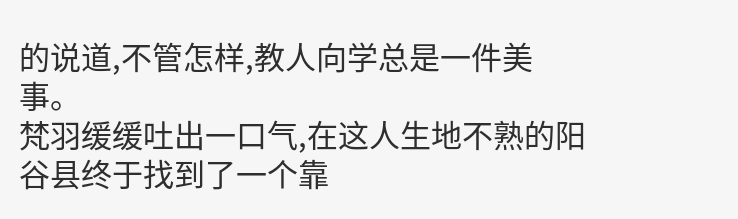的说道,不管怎样,教人向学总是一件美事。
梵羽缓缓吐出一口气,在这人生地不熟的阳谷县终于找到了一个靠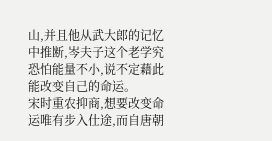山,并且他从武大郎的记忆中推断,岑夫子这个老学究恐怕能量不小,说不定藉此能改变自己的命运。
宋时重农抑商,想要改变命运唯有步入仕途,而自唐朝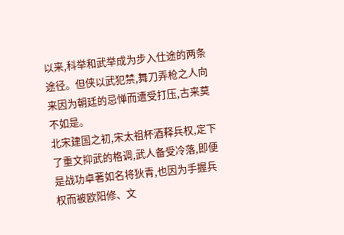以来,科举和武举成为步入仕途的两条途径。但侠以武犯禁,舞刀弄枪之人向来因为朝廷的忌惮而遭受打压,古来莫不如是。
北宋建国之初,宋太祖杯酒释兵权,定下了重文抑武的格调,武人备受冷落,即便是战功卓著如名将狄青,也因为手握兵权而被欧阳修、文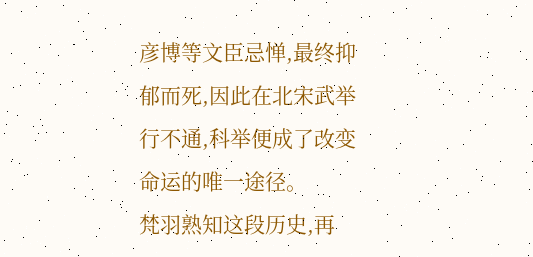彦博等文臣忌惮,最终抑郁而死,因此在北宋武举行不通,科举便成了改变命运的唯一途径。
梵羽熟知这段历史,再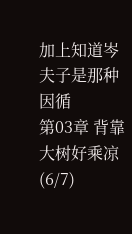加上知道岑夫子是那种因循
第03章 背靠大树好乘凉(6/7)